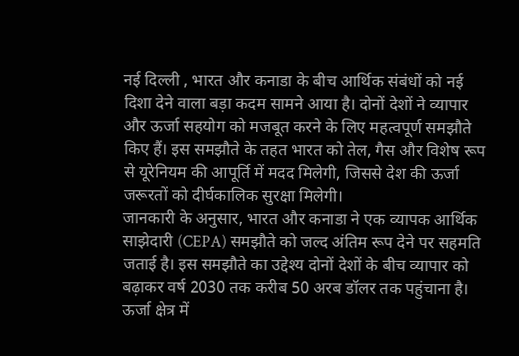नई दिल्ली , भारत और कनाडा के बीच आर्थिक संबंधों को नई दिशा देने वाला बड़ा कदम सामने आया है। दोनों देशों ने व्यापार और ऊर्जा सहयोग को मजबूत करने के लिए महत्वपूर्ण समझौते किए हैं। इस समझौते के तहत भारत को तेल, गैस और विशेष रूप से यूरेनियम की आपूर्ति में मदद मिलेगी, जिससे देश की ऊर्जा जरूरतों को दीर्घकालिक सुरक्षा मिलेगी।
जानकारी के अनुसार, भारत और कनाडा ने एक व्यापक आर्थिक साझेदारी (CEPA) समझौते को जल्द अंतिम रूप देने पर सहमति जताई है। इस समझौते का उद्देश्य दोनों देशों के बीच व्यापार को बढ़ाकर वर्ष 2030 तक करीब 50 अरब डॉलर तक पहुंचाना है।
ऊर्जा क्षेत्र में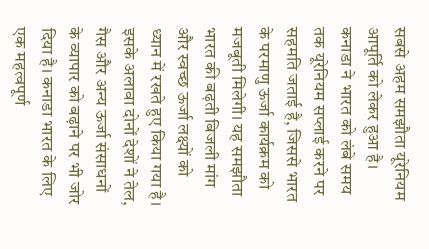सबसे अहम समझौता यूरेनियम आपूर्ति को लेकर हुआ है। कनाडा ने भारत को लंबे समय तक यूरेनियम सप्लाई करने पर सहमति जताई है, जिससे भारत के परमाणु ऊर्जा कार्यक्रम को मजबूती मिलेगी। यह समझौता भारत की बढ़ती बिजली मांग और स्वच्छ ऊर्जा लक्ष्यों को ध्यान में रखते हुए किया गया है।
इसके अलावा दोनों देशों ने तेल, गैस और अन्य ऊर्जा संसाधनों के व्यापार को बढ़ाने पर भी जोर दिया है। कनाडा भारत के लिए एक महत्वपूर्ण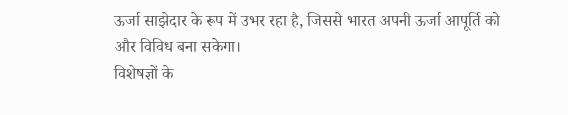ऊर्जा साझेदार के रूप में उभर रहा है, जिससे भारत अपनी ऊर्जा आपूर्ति को और विविध बना सकेगा।
विशेषज्ञों के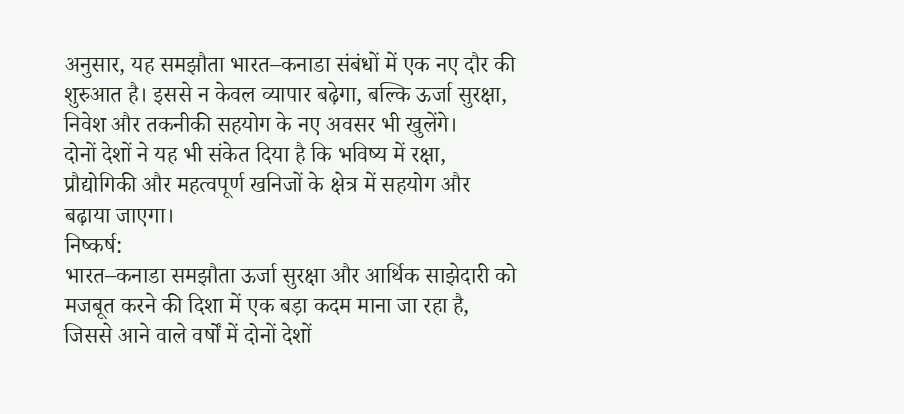अनुसार, यह समझौता भारत–कनाडा संबंधों में एक नए दौर की शुरुआत है। इससे न केवल व्यापार बढ़ेगा, बल्कि ऊर्जा सुरक्षा, निवेश और तकनीकी सहयोग के नए अवसर भी खुलेंगे।
दोनों देशों ने यह भी संकेत दिया है कि भविष्य में रक्षा, प्रौद्योगिकी और महत्वपूर्ण खनिजों के क्षेत्र में सहयोग और बढ़ाया जाएगा।
निष्कर्ष:
भारत–कनाडा समझौता ऊर्जा सुरक्षा और आर्थिक साझेदारी को मजबूत करने की दिशा में एक बड़ा कदम माना जा रहा है, जिससे आने वाले वर्षों में दोनों देशों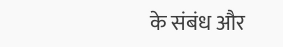के संबंध और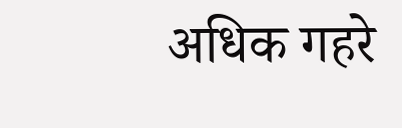अधिक गहरे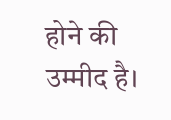होने की उम्मीद है।